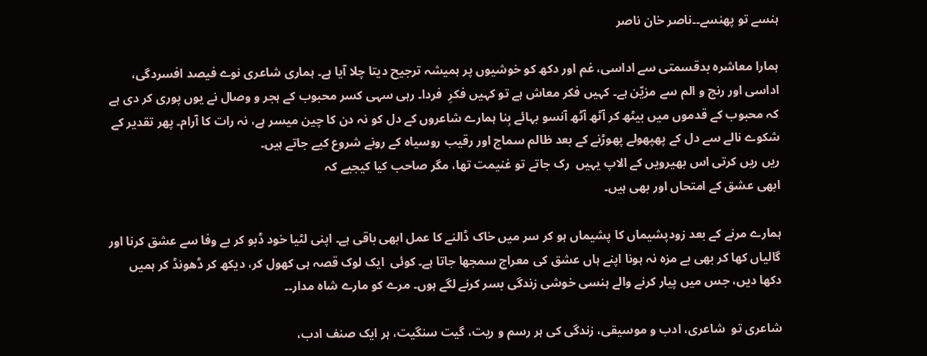ہنسے تو پھنسے۔۔ناصر خان ناصر

ہمارا معاشرہ بدقسمتی سے اداسی، غم اور دکھ کو خوشیوں پر ہمیشہ ترجیح دیتا چلا آیا ہے۔ ہماری شاعری نوے فیصد افسردگی، اداسی اور رنج و الم سے مزیّن ہے۔ کہیں فکر معاش ہے تو کہیں فکرِ  فردا۔ رہی سہی کسر محبوب کے ہجر و وصال نے یوں پوری کر دی ہے کہ محبوب کے قدموں میں بیٹھ کر آٹھ آٹھ آنسو بہائے بِنا ہمارے شاعروں کے دل کو نہ دن کا چین میسر ہے، نہ رات کا آرام۔ پھر تقدیر کے شکوے نالے سے دل کے پھپھولے پھوڑنے کے بعد ظالم سماج اور رقیب روسیاہ کے رونے شروع کیے جاتے ہیں۔
ریں ریں کرتی اس بھیرویں کے الاپ یہیں  رک جاتے تو غنیمت تھا، مگر صاحب کیا کیجیے کہ
ابھی عشق کے امتحاں اور بھی ہیں۔

ہمارے مرنے کے بعد زودپشیماں کا پشیماں ہو کر سر میں خاک ڈالنے کا عمل ابھی باقی ہے۔ اپنی لٹیا خود ڈبو کر بے وفا سے عشق کرنا اور گالیاں کھا کر بھی بے مزہ نہ ہونا اپنے ہاں عشق کی معراج سمجھا جاتا ہے۔ کوئی  ایک لوک قصہ ہی کھول کر، دیکھ کر ڈھونڈ کر ہمیں دکھا دیں، جس میں پیار کرنے والے ہنسی خوشی زندگی بسر کرنے لگے ہوں۔ مرے کو مارے شاہ مدار۔۔

شاعری تو  شاعری، ادب و موسیقی، زندگی کی ہر رسم و ریت، گیت سنگیت، ہر ایک صنف ادب،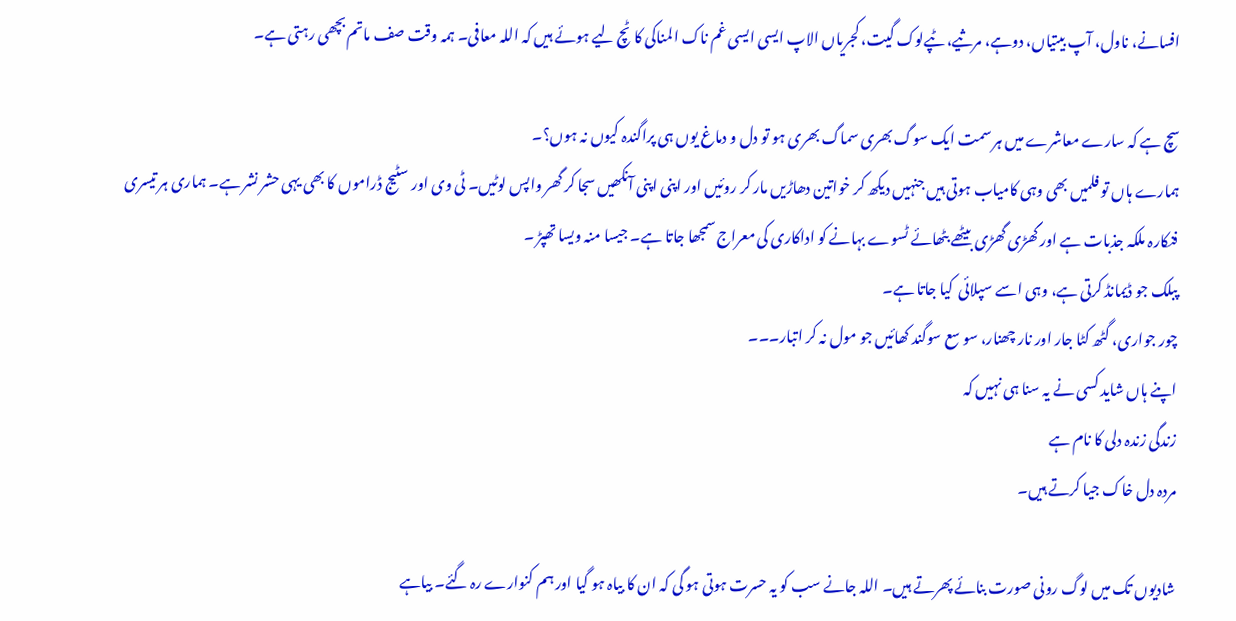افسانے، ناول، آپ بیتیاں، دوہے، مرثیے، ٹپےلوک گیت، کجریاں الاپ ایسی ایسی غم ناک المناکی کا ٹچ لیے ہوئے ہیں کہ اللہ معافی۔ ہمہ وقت صف ماتم بچھی رہتی ہے۔

سچ ہے کہ سارے معاشرے میں ہر سمت ایک سوگ بھری سماگ بھری ہو تو دل و دماغ یوں ہی پراگندہ کیوں نہ ہوں؟۔
ہمارے ہاں تو فلمیں بھی وہی کامیاب ہوتی ہیں جنہیں دیکھ کر خواتین دھاڑیں مار کر روئیں اور اپنی اپنی آنکھیں سجا کر گھر واپس لوٹیں۔ ٹی وی اور سٹیج ڈراموں کا بھی یہی حشر نشر ہے۔ ہماری ہر تیسری فنکارہ ملکہ جذبات ہے اور گھڑی گھڑی بیٹھے بٹھائے ٹسوے بہانے کو اداکاری کی معراج سمجھا جاتا ہے۔ جیسا منہ ویسا تھپڑ ۔
پبلک جو ڈیمانڈ کرتی ہے، وہی اسے سپلائی  کیا جاتا ہے۔
چور جواری، گٹھ کٹا جار اور نار چھنار، سو سع سوگند کھائیں جو مول نہ کر اتبار۔۔۔
اپنے ہاں شاید کسی نے یہ سنا ہی نہیں کہ
زندگی زندہ دلی کا نام ہے
مردہ دل خاک جیا کرتے ہیں۔

شادیوں تک میں لوگ رونی صورت بنائے پھرتے ہیں۔ اللہ جانے سب کو یہ حسرت ہوتی ہو گی کہ ان کا بیاہ ہو گیا اور ہم کنوارے رہ گئے۔ بیاہے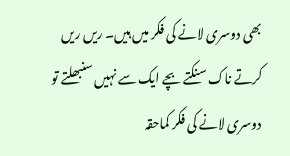بھی دوسری لانے کی فکر میں ہیں۔ ریں ریں کرتے ناک سنکتے بچے ایک سے نہیں سنبھلتے تو دوسری لانے کی فکر کماحقہ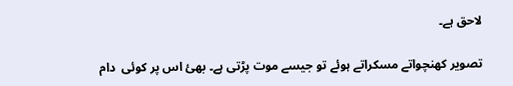لاحق ہے۔

تصویر کھنچواتے مسکراتے ہوئے تو جیسے موت پڑتی ہے۔ بھئ اس پر کوئی  دام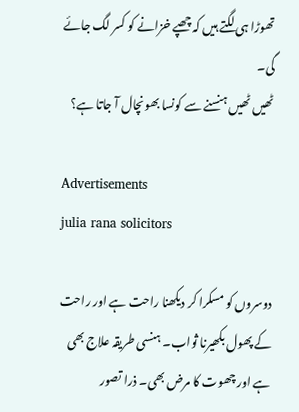تھوڑا ہی لگتے ہیں کہ چھپے خزانے کو کسر لگ جائے گی۔
ٹھیں ٹھیں ہنسنے سے کونسا بھونچال آ جاتا ہے؟

Advertisements
julia rana solicitors

دوسروں کو مسکرا کر دیکھنا راحت ہے اور راحت کے پھول بکھیرنا ثواب۔ ہنسی طریقہ علاج بھی ہے اور چھوت کا مرض بھی۔ ذرا تصور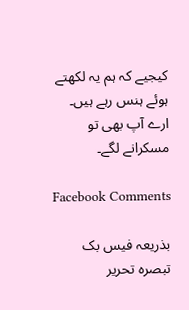کیجیے کہ ہم یہ لکھتے ہوئے ہنس رہے ہیں۔
ارے آپ بھی تو مسکرانے لگے۔

Facebook Comments

بذریعہ فیس بک تبصرہ تحریر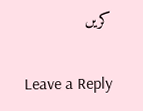کریں

Leave a Reply